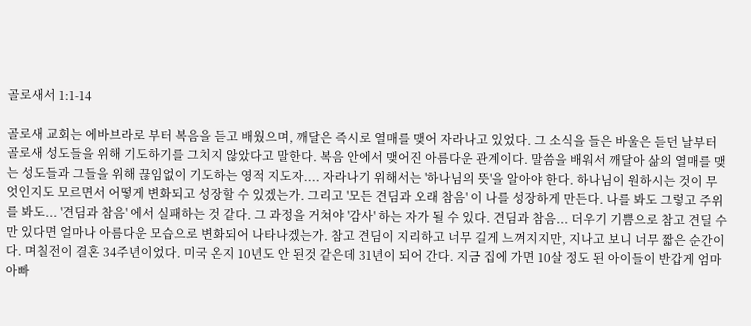골로새서 1:1-14

골로새 교회는 에바브라로 부터 복음을 듣고 배웠으며, 깨달은 즉시로 열매를 맺어 자라나고 있었다. 그 소식을 들은 바울은 듣던 날부터 골로새 성도들을 위해 기도하기를 그치지 않았다고 말한다. 복음 안에서 맺어진 아름다운 관계이다. 말씀을 배워서 깨달아 삶의 열매를 맺는 성도들과 그들을 위해 끊임없이 기도하는 영적 지도자.... 자라나기 위해서는 '하나님의 뜻'을 알아야 한다. 하나님이 원하시는 것이 무엇인지도 모르면서 어떻게 변화되고 성장할 수 있겠는가. 그리고 '모든 견딤과 오래 참음' 이 나를 성장하게 만든다. 나를 봐도 그렇고 주위를 봐도... '견딤과 참음' 에서 실패하는 것 같다. 그 과정을 거쳐야 '감사' 하는 자가 될 수 있다. 견딤과 참음... 더우기 기쁨으로 참고 견딜 수만 있다면 얼마나 아름다운 모습으로 변화되어 나타나겠는가. 참고 견딤이 지리하고 너무 길게 느껴지지만, 지나고 보니 너무 짧은 순간이다. 며칠전이 결혼 34주년이었다. 미국 온지 10년도 안 된것 같은데 31년이 되어 간다. 지금 집에 가면 10살 정도 된 아이들이 반갑게 엄마 아빠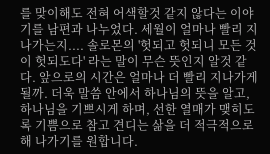를 맞이해도 전혀 어색할것 같지 않다는 이야기를 남편과 나누었다. 세월이 얼마나 빨리 지나가는지.... 솔로몬의 '헛되고 헛되니 모든 것이 헛되도다' 라는 말이 무슨 뜻인지 알것 같다. 앞으로의 시간은 얼마나 더 빨리 지나가게 될까. 더욱 말씀 안에서 하나님의 뜻을 알고, 하나님을 기쁘시게 하며, 선한 열매가 맺히도록 기쁨으로 참고 견디는 삶을 더 적극적으로 해 나가기를 원합니다.